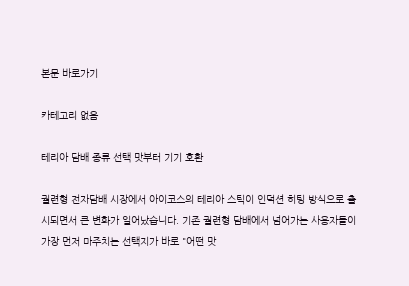본문 바로가기

카테고리 없음

테리아 담배 종류 선택 맛부터 기기 호환

궐련형 전자담배 시장에서 아이코스의 테리아 스틱이 인덕션 히팅 방식으로 출시되면서 큰 변화가 일어났습니다. 기존 궐련형 담배에서 넘어가는 사용자들이 가장 먼저 마주치는 선택지가 바로 "어떤 맛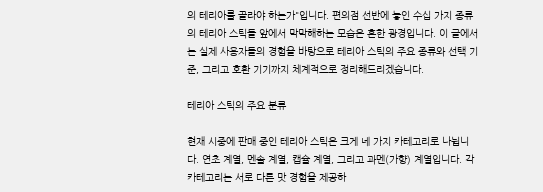의 테리아를 골라야 하는가"입니다. 편의점 선반에 놓인 수십 가지 종류의 테리아 스틱들 앞에서 막막해하는 모습은 흔한 광경입니다. 이 글에서는 실제 사용자들의 경험을 바탕으로 테리아 스틱의 주요 종류와 선택 기준, 그리고 호환 기기까지 체계적으로 정리해드리겠습니다.

테리아 스틱의 주요 분류

현재 시중에 판매 중인 테리아 스틱은 크게 네 가지 카테고리로 나뉩니다. 연초 계열, 멘솔 계열, 캡슐 계열, 그리고 과멘(가향) 계열입니다. 각 카테고리는 서로 다른 맛 경험을 제공하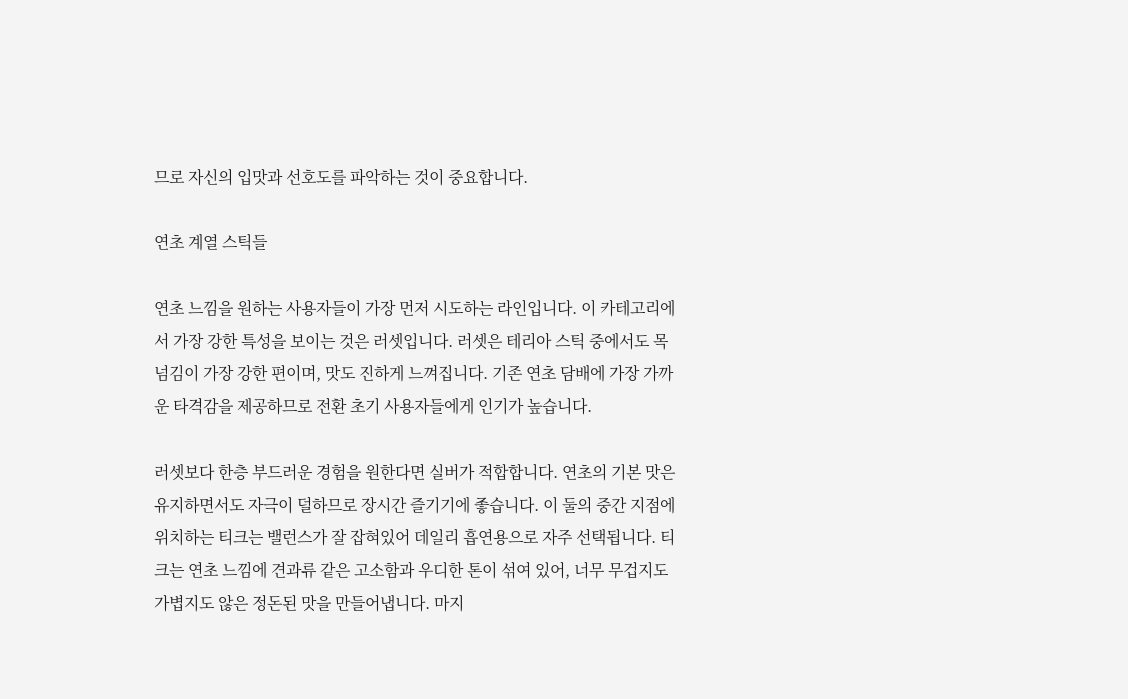므로 자신의 입맛과 선호도를 파악하는 것이 중요합니다.

연초 계열 스틱들

연초 느낌을 원하는 사용자들이 가장 먼저 시도하는 라인입니다. 이 카테고리에서 가장 강한 특성을 보이는 것은 러셋입니다. 러셋은 테리아 스틱 중에서도 목 넘김이 가장 강한 편이며, 맛도 진하게 느껴집니다. 기존 연초 담배에 가장 가까운 타격감을 제공하므로 전환 초기 사용자들에게 인기가 높습니다.

러셋보다 한층 부드러운 경험을 원한다면 실버가 적합합니다. 연초의 기본 맛은 유지하면서도 자극이 덜하므로 장시간 즐기기에 좋습니다. 이 둘의 중간 지점에 위치하는 티크는 밸런스가 잘 잡혀있어 데일리 흡연용으로 자주 선택됩니다. 티크는 연초 느낌에 견과류 같은 고소함과 우디한 톤이 섞여 있어, 너무 무겁지도 가볍지도 않은 정돈된 맛을 만들어냅니다. 마지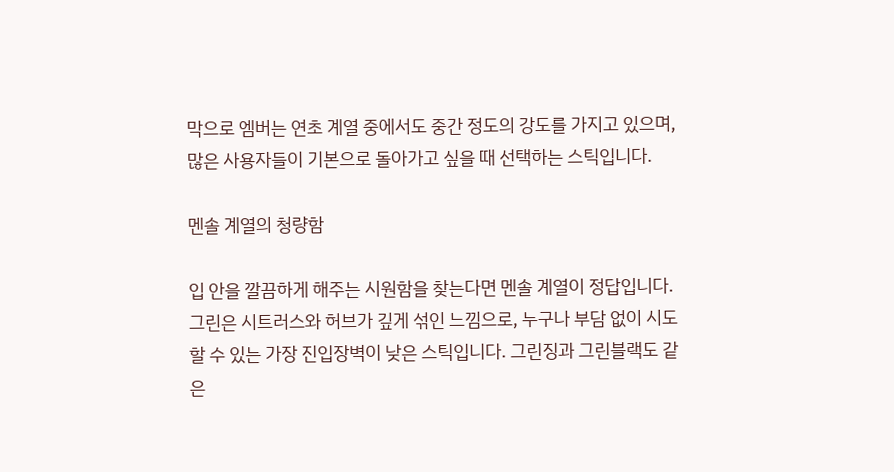막으로 엠버는 연초 계열 중에서도 중간 정도의 강도를 가지고 있으며, 많은 사용자들이 기본으로 돌아가고 싶을 때 선택하는 스틱입니다.

멘솔 계열의 청량함

입 안을 깔끔하게 해주는 시원함을 찾는다면 멘솔 계열이 정답입니다. 그린은 시트러스와 허브가 깊게 섞인 느낌으로, 누구나 부담 없이 시도할 수 있는 가장 진입장벽이 낮은 스틱입니다. 그린징과 그린블랙도 같은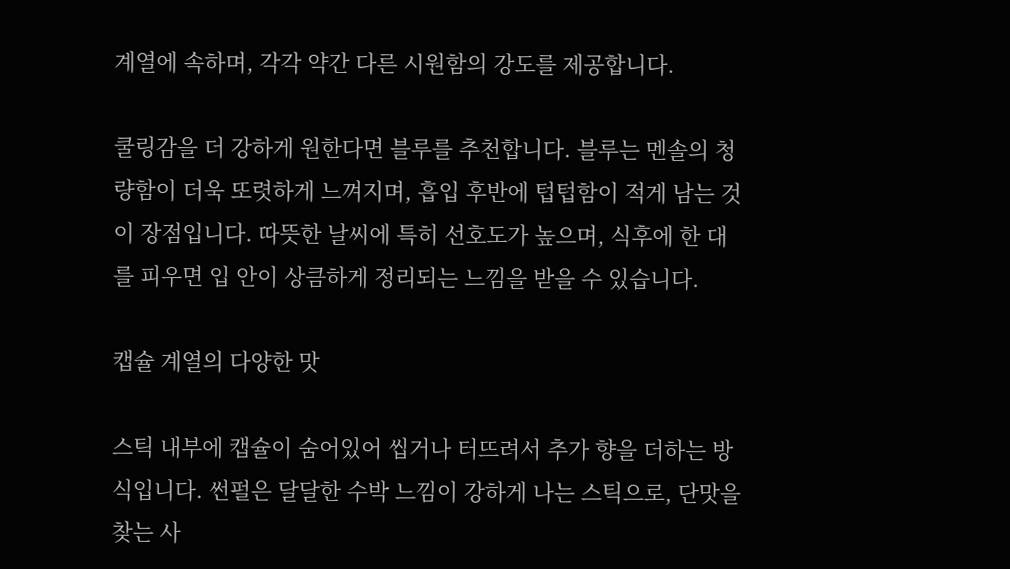계열에 속하며, 각각 약간 다른 시원함의 강도를 제공합니다.

쿨링감을 더 강하게 원한다면 블루를 추천합니다. 블루는 멘솔의 청량함이 더욱 또렷하게 느껴지며, 흡입 후반에 텁텁함이 적게 남는 것이 장점입니다. 따뜻한 날씨에 특히 선호도가 높으며, 식후에 한 대를 피우면 입 안이 상큼하게 정리되는 느낌을 받을 수 있습니다.

캡슐 계열의 다양한 맛

스틱 내부에 캡슐이 숨어있어 씹거나 터뜨려서 추가 향을 더하는 방식입니다. 썬펄은 달달한 수박 느낌이 강하게 나는 스틱으로, 단맛을 찾는 사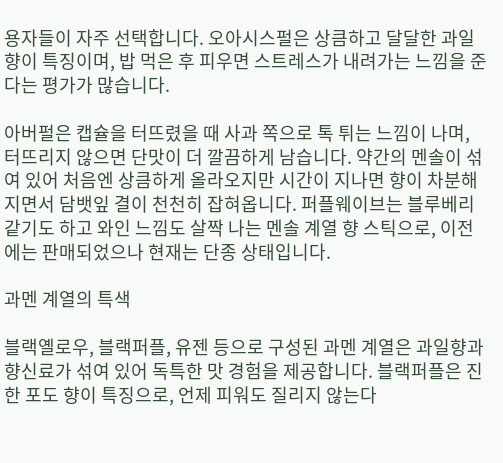용자들이 자주 선택합니다. 오아시스펄은 상큼하고 달달한 과일향이 특징이며, 밥 먹은 후 피우면 스트레스가 내려가는 느낌을 준다는 평가가 많습니다.

아버펄은 캡슐을 터뜨렸을 때 사과 쪽으로 톡 튀는 느낌이 나며, 터뜨리지 않으면 단맛이 더 깔끔하게 남습니다. 약간의 멘솔이 섞여 있어 처음엔 상큼하게 올라오지만 시간이 지나면 향이 차분해지면서 담뱃잎 결이 천천히 잡혀옵니다. 퍼플웨이브는 블루베리 같기도 하고 와인 느낌도 살짝 나는 멘솔 계열 향 스틱으로, 이전에는 판매되었으나 현재는 단종 상태입니다.

과멘 계열의 특색

블랙옐로우, 블랙퍼플, 유젠 등으로 구성된 과멘 계열은 과일향과 향신료가 섞여 있어 독특한 맛 경험을 제공합니다. 블랙퍼플은 진한 포도 향이 특징으로, 언제 피워도 질리지 않는다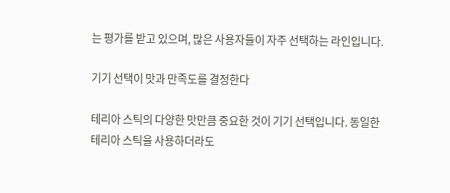는 평가를 받고 있으며, 많은 사용자들이 자주 선택하는 라인입니다.

기기 선택이 맛과 만족도를 결정한다

테리아 스틱의 다양한 맛만큼 중요한 것이 기기 선택입니다. 동일한 테리아 스틱을 사용하더라도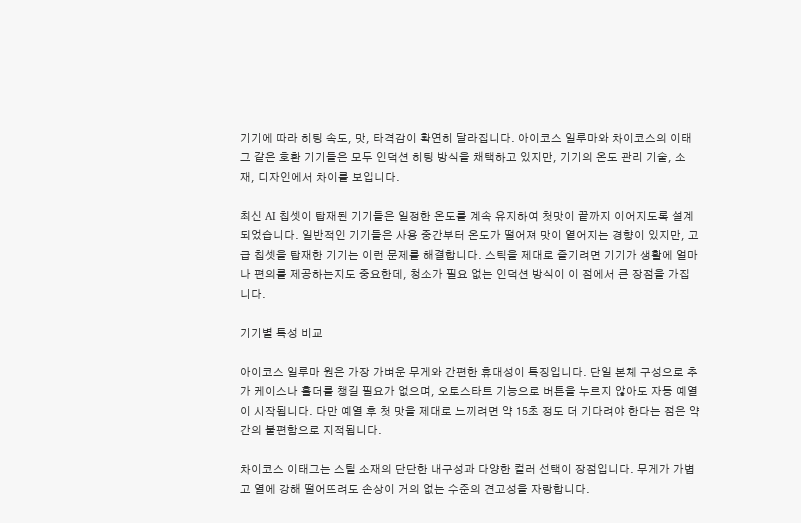기기에 따라 히팅 속도, 맛, 타격감이 확연히 달라집니다. 아이코스 일루마와 차이코스의 이태그 같은 호환 기기들은 모두 인덕션 히팅 방식을 채택하고 있지만, 기기의 온도 관리 기술, 소재, 디자인에서 차이를 보입니다.

최신 AI 칩셋이 탑재된 기기들은 일정한 온도를 계속 유지하여 첫맛이 끝까지 이어지도록 설계되었습니다. 일반적인 기기들은 사용 중간부터 온도가 떨어져 맛이 옅어지는 경향이 있지만, 고급 칩셋을 탑재한 기기는 이런 문제를 해결합니다. 스틱을 제대로 즐기려면 기기가 생활에 얼마나 편의를 제공하는지도 중요한데, 청소가 필요 없는 인덕션 방식이 이 점에서 큰 장점을 가집니다.

기기별 특성 비교

아이코스 일루마 원은 가장 가벼운 무게와 간편한 휴대성이 특징입니다. 단일 본체 구성으로 추가 케이스나 홀더를 챙길 필요가 없으며, 오토스타트 기능으로 버튼을 누르지 않아도 자동 예열이 시작됩니다. 다만 예열 후 첫 맛을 제대로 느끼려면 약 15초 정도 더 기다려야 한다는 점은 약간의 불편함으로 지적됩니다.

차이코스 이태그는 스틸 소재의 단단한 내구성과 다양한 컬러 선택이 장점입니다. 무게가 가볍고 열에 강해 떨어뜨려도 손상이 거의 없는 수준의 견고성을 자랑합니다.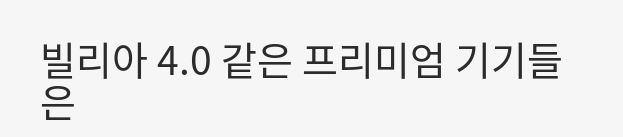빌리아 4.0 같은 프리미엄 기기들은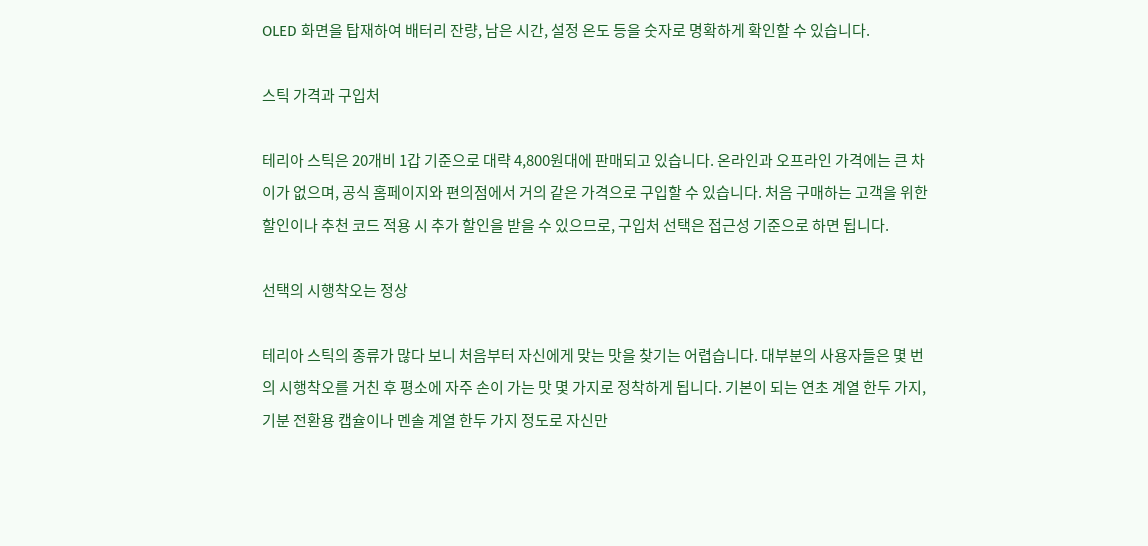OLED 화면을 탑재하여 배터리 잔량, 남은 시간, 설정 온도 등을 숫자로 명확하게 확인할 수 있습니다.

스틱 가격과 구입처

테리아 스틱은 20개비 1갑 기준으로 대략 4,800원대에 판매되고 있습니다. 온라인과 오프라인 가격에는 큰 차이가 없으며, 공식 홈페이지와 편의점에서 거의 같은 가격으로 구입할 수 있습니다. 처음 구매하는 고객을 위한 할인이나 추천 코드 적용 시 추가 할인을 받을 수 있으므로, 구입처 선택은 접근성 기준으로 하면 됩니다.

선택의 시행착오는 정상

테리아 스틱의 종류가 많다 보니 처음부터 자신에게 맞는 맛을 찾기는 어렵습니다. 대부분의 사용자들은 몇 번의 시행착오를 거친 후 평소에 자주 손이 가는 맛 몇 가지로 정착하게 됩니다. 기본이 되는 연초 계열 한두 가지, 기분 전환용 캡슐이나 멘솔 계열 한두 가지 정도로 자신만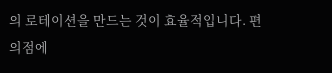의 로테이션을 만드는 것이 효율적입니다. 편의점에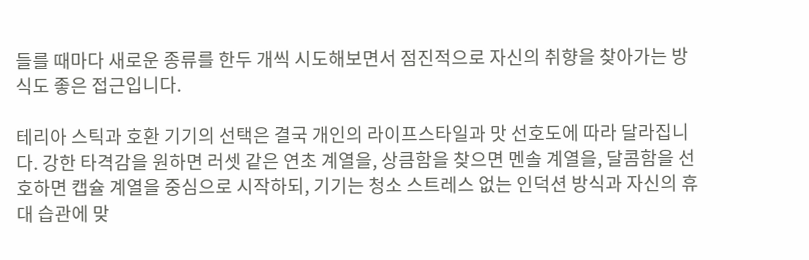들를 때마다 새로운 종류를 한두 개씩 시도해보면서 점진적으로 자신의 취향을 찾아가는 방식도 좋은 접근입니다.

테리아 스틱과 호환 기기의 선택은 결국 개인의 라이프스타일과 맛 선호도에 따라 달라집니다. 강한 타격감을 원하면 러셋 같은 연초 계열을, 상큼함을 찾으면 멘솔 계열을, 달콤함을 선호하면 캡슐 계열을 중심으로 시작하되, 기기는 청소 스트레스 없는 인덕션 방식과 자신의 휴대 습관에 맞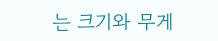는 크기와 무게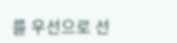를 우선으로 선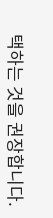택하는 것을 권장합니다.